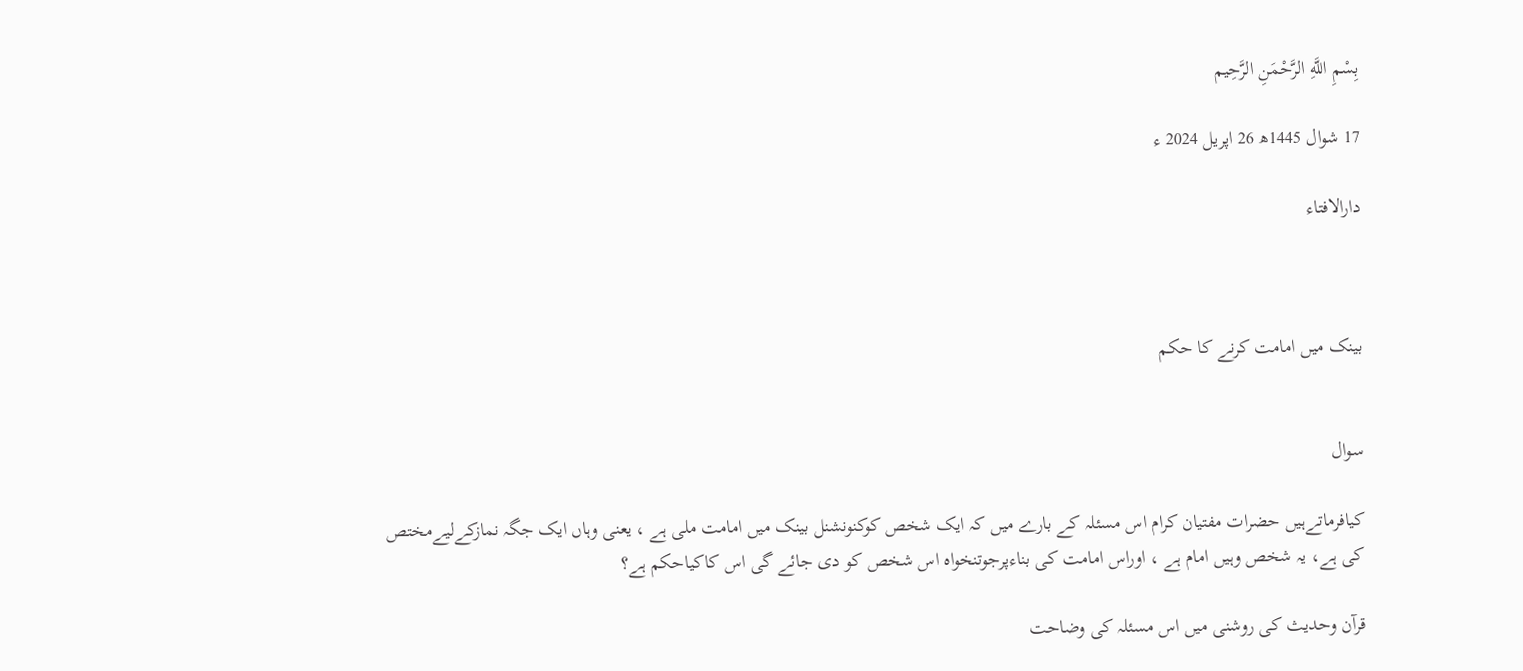بِسْمِ اللَّهِ الرَّحْمَنِ الرَّحِيم

17 شوال 1445ھ 26 اپریل 2024 ء

دارالافتاء



بینک میں امامت کرنے کا حکم


سوال

کیافرماتےہیں حضرات مفتیان کرام اس مسئلہ کے بارے میں کہ ایک شخص کوکنونشنل بینک میں امامت ملی ہے ، یعنی وہاں ایک جگہ نمازکےلیےمختص کی ہے، یہ شخص وہیں امام ہے ، اوراس امامت کی بناءپرجوتنخواہ اس شخص کو دی جائے گی اس کاکیاحکم ہے؟

قرآن وحدیث کی روشنی میں اس مسئلہ کی وضاحت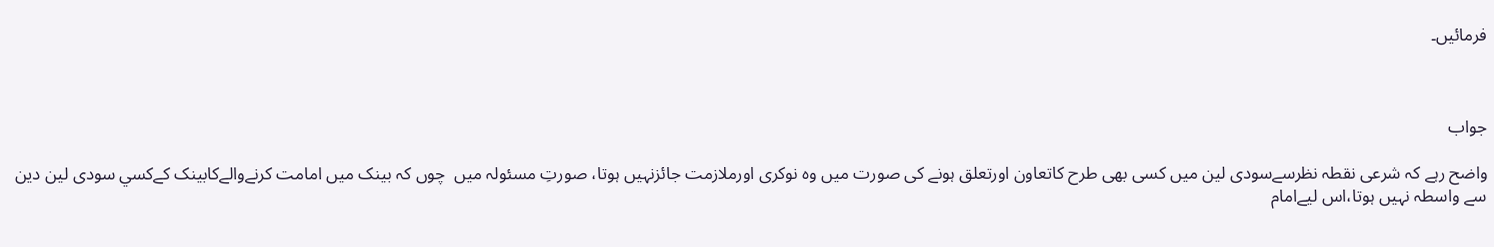فرمائیں۔



جواب

واضح رہے کہ شرعی نقطہ نظرسےسودی لین میں کسی بھی طرح کاتعاون اورتعلق ہونے کی صورت میں وہ نوکری اورملازمت جائزنہیں ہوتا، صورتِ مسئولہ میں  چوں کہ بینک میں امامت کرنےوالےکابینک کےكسي سودی لین دین سے واسطہ نہیں ہوتا،اس لیےامام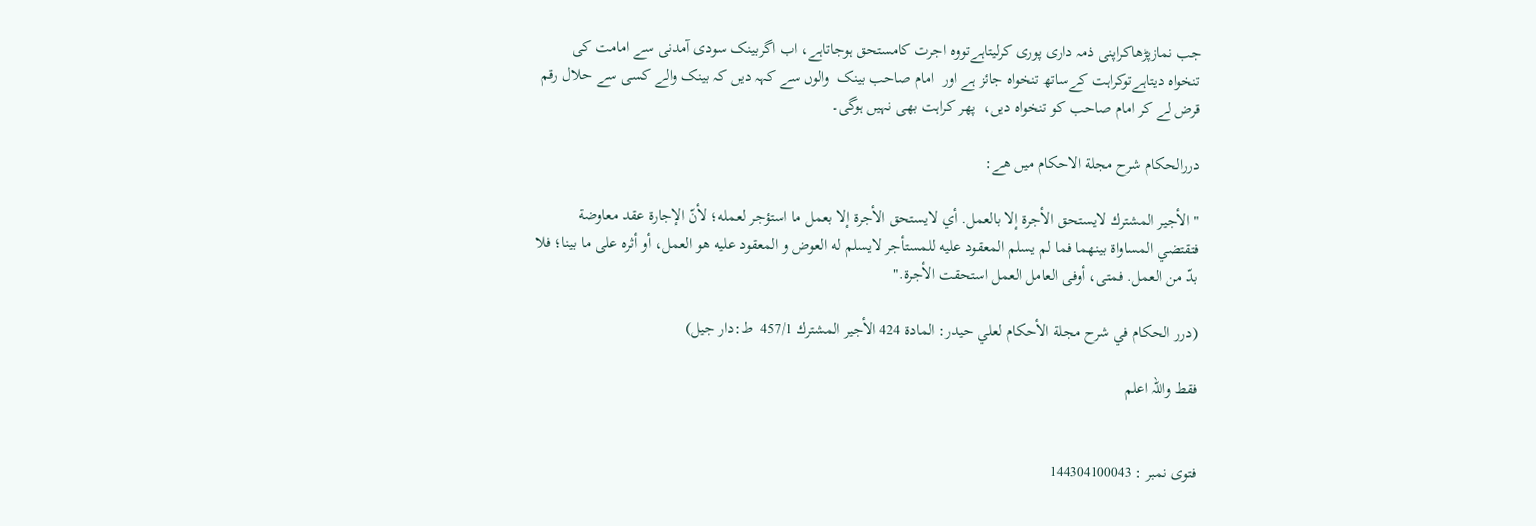جب نمازپڑھاکراپنی ذمہ داری پوری کرلیتاہےتووہ اجرت کامستحق ہوجاتاہے، اب اگربینک سودی آمدنی سے امامت کی تنخواہ دیتاہےتوکراہت کےساتھ تنخواہ جائز ہے اور  امام صاحب بینک  والوں سے کہہ دیں کہ بینک والے کسی سے حلال رقم قرض لے کر امام صاحب کو تنخواہ دیں،  پھر کراہت بھی نہیں ہوگی۔

دررالحكام شرح مجلة الاحكام ميں هے:

"الأجير المشترك لايستحق الأجرة إلا بالعمل. أي لايستحق الأجرة إلا بعمل ما استؤجر لعمله؛ لأنّ الإجارة عقد معاوضة فتقتضي المساواة بينهما فما لم يسلم المعقود عليه للمستأجر لايسلم له العوض و المعقود عليه هو العمل، أو أثره على ما بينا؛ فلا بدّ من العمل. فمتى، أوفى العامل العمل استحقت الأجرة."

(درر الحكام في شرح مجلة الأحكام لعلي حيدر: المادة 424 الأجير المشترك 457/1  ط:دار جيل)

فقط واللہ اعلم


فتوی نمبر : 144304100043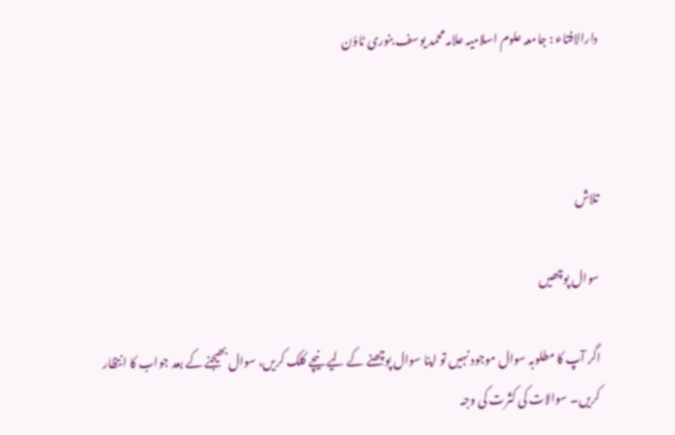دارالافتاء : جامعہ علوم اسلامیہ علامہ محمد یوسف بنوری ٹاؤن



تلاش

سوال پوچھیں

اگر آپ کا مطلوبہ سوال موجود نہیں تو اپنا سوال پوچھنے کے لیے نیچے کلک کریں، سوال بھیجنے کے بعد جواب کا انتظار کریں۔ سوالات کی کثرت کی وجہ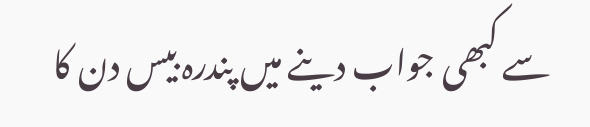سے کبھی جواب دینے میں پندرہ بیس دن کا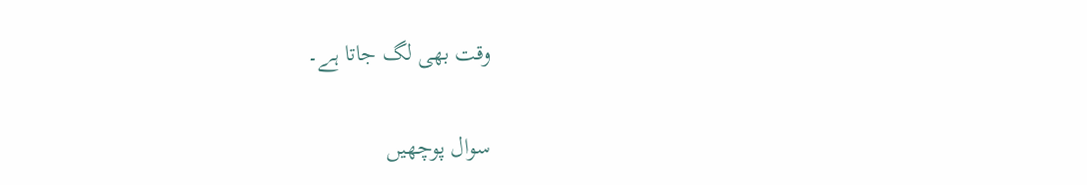وقت بھی لگ جاتا ہے۔

سوال پوچھیں